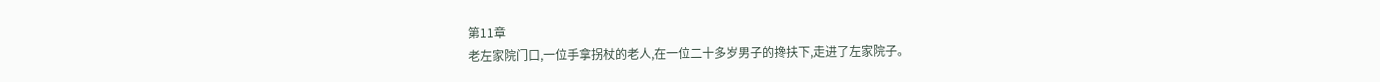第11章
老左家院门口,一位手拿拐杖的老人,在一位二十多岁男子的搀扶下,走进了左家院子。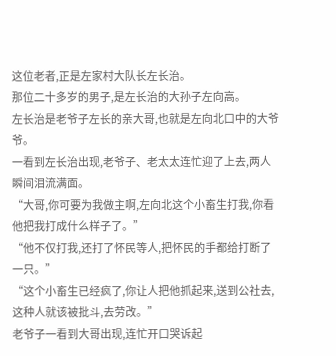这位老者,正是左家村大队长左长治。
那位二十多岁的男子,是左长治的大孙子左向高。
左长治是老爷子左长的亲大哥,也就是左向北口中的大爷爷。
一看到左长治出现,老爷子、老太太连忙迎了上去,两人瞬间泪流满面。
“大哥,你可要为我做主啊,左向北这个小畜生打我,你看他把我打成什么样子了。”
“他不仅打我,还打了怀民等人,把怀民的手都给打断了一只。”
“这个小畜生已经疯了,你让人把他抓起来,送到公社去,这种人就该被批斗,去劳改。”
老爷子一看到大哥出现,连忙开口哭诉起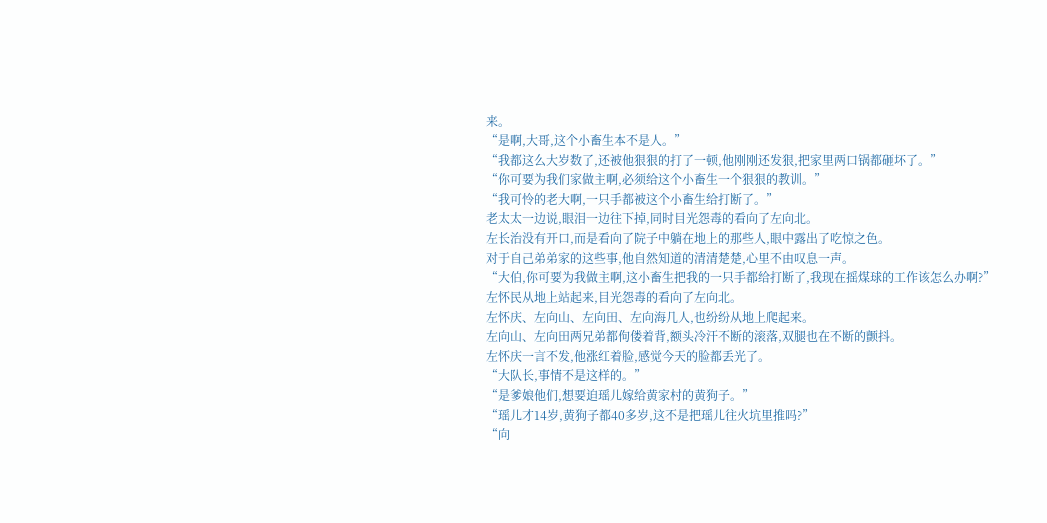来。
“是啊,大哥,这个小畜生本不是人。”
“我都这么大岁数了,还被他狠狠的打了一顿,他刚刚还发狠,把家里两口锅都砸坏了。”
“你可要为我们家做主啊,必须给这个小畜生一个狠狠的教训。”
“我可怜的老大啊,一只手都被这个小畜生给打断了。”
老太太一边说,眼泪一边往下掉,同时目光怨毒的看向了左向北。
左长治没有开口,而是看向了院子中躺在地上的那些人,眼中露出了吃惊之色。
对于自己弟弟家的这些事,他自然知道的清清楚楚,心里不由叹息一声。
“大伯,你可要为我做主啊,这小畜生把我的一只手都给打断了,我现在摇煤球的工作该怎么办啊?”
左怀民从地上站起来,目光怨毒的看向了左向北。
左怀庆、左向山、左向田、左向海几人,也纷纷从地上爬起来。
左向山、左向田两兄弟都佝偻着背,额头冷汗不断的滚落,双腿也在不断的颤抖。
左怀庆一言不发,他涨红着脸,感觉今天的脸都丢光了。
“大队长,事情不是这样的。”
“是爹娘他们,想要迫瑶儿嫁给黄家村的黄狗子。”
“瑶儿才14岁,黄狗子都40多岁,这不是把瑶儿往火坑里推吗?”
“向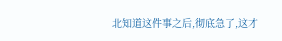北知道这件事之后,彻底急了,这才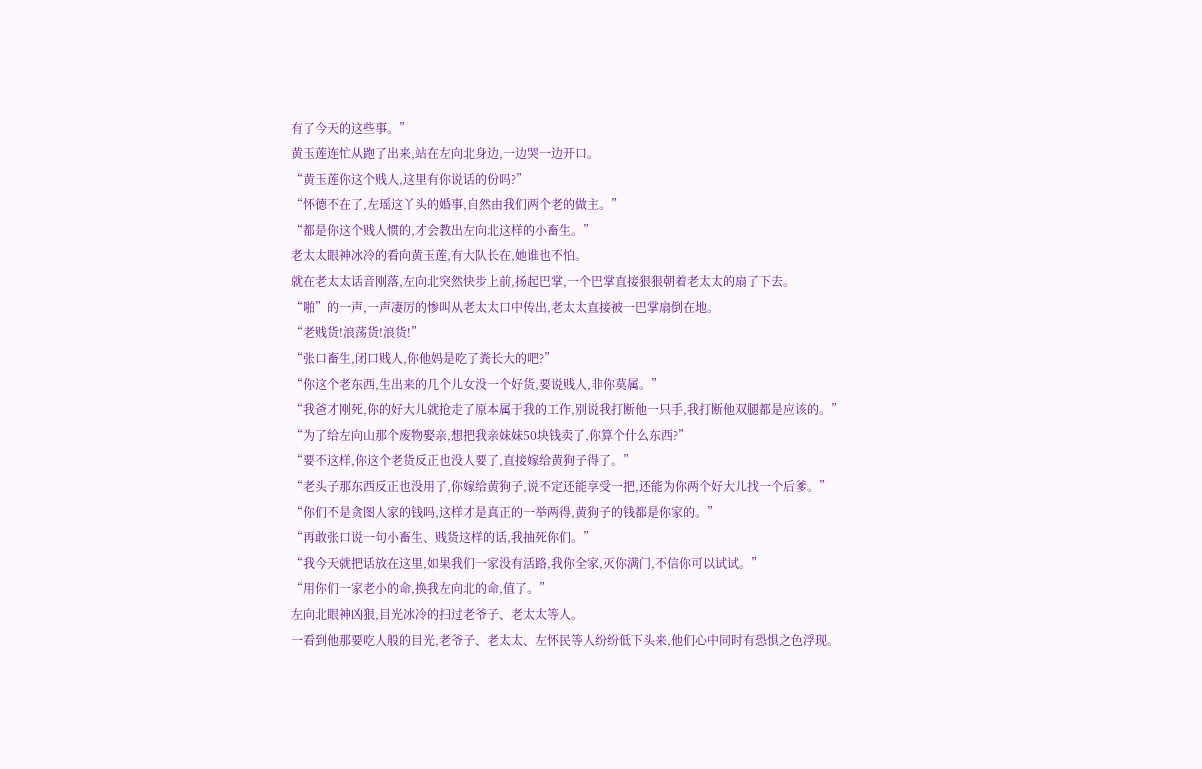有了今天的这些事。”
黄玉莲连忙从跑了出来,站在左向北身边,一边哭一边开口。
“黄玉莲你这个贱人,这里有你说话的份吗?”
“怀德不在了,左瑶这丫头的婚事,自然由我们两个老的做主。”
“都是你这个贱人惯的,才会教出左向北这样的小畜生。”
老太太眼神冰冷的看向黄玉莲,有大队长在,她谁也不怕。
就在老太太话音刚落,左向北突然快步上前,扬起巴掌,一个巴掌直接狠狠朝着老太太的扇了下去。
“啪”的一声,一声凄厉的惨叫从老太太口中传出,老太太直接被一巴掌扇倒在地。
“老贱货!浪荡货!浪货!”
“张口畜生,闭口贱人,你他妈是吃了粪长大的吧?”
“你这个老东西,生出来的几个儿女没一个好货,要说贱人,非你莫属。”
“我爸才刚死,你的好大儿就抢走了原本属于我的工作,别说我打断他一只手,我打断他双腿都是应该的。”
“为了给左向山那个废物娶亲,想把我亲妹妹50块钱卖了,你算个什么东西?”
“要不这样,你这个老货反正也没人要了,直接嫁给黄狗子得了。”
“老头子那东西反正也没用了,你嫁给黄狗子,说不定还能享受一把,还能为你两个好大儿找一个后爹。”
“你们不是贪图人家的钱吗,这样才是真正的一举两得,黄狗子的钱都是你家的。”
“再敢张口说一句小畜生、贱货这样的话,我抽死你们。”
“我今天就把话放在这里,如果我们一家没有活路,我你全家,灭你满门,不信你可以试试。”
“用你们一家老小的命,换我左向北的命,值了。”
左向北眼神凶狠,目光冰冷的扫过老爷子、老太太等人。
一看到他那要吃人般的目光,老爷子、老太太、左怀民等人纷纷低下头来,他们心中同时有恐惧之色浮现。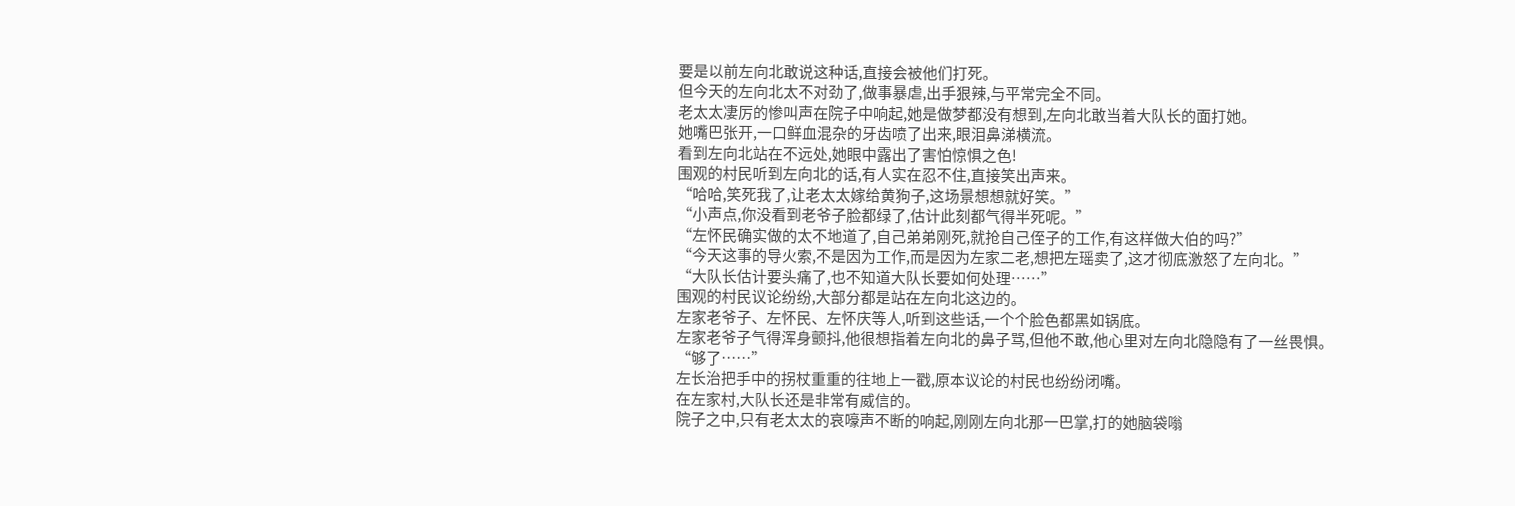要是以前左向北敢说这种话,直接会被他们打死。
但今天的左向北太不对劲了,做事暴虐,出手狠辣,与平常完全不同。
老太太凄厉的惨叫声在院子中响起,她是做梦都没有想到,左向北敢当着大队长的面打她。
她嘴巴张开,一口鲜血混杂的牙齿喷了出来,眼泪鼻涕横流。
看到左向北站在不远处,她眼中露出了害怕惊惧之色!
围观的村民听到左向北的话,有人实在忍不住,直接笑出声来。
“哈哈,笑死我了,让老太太嫁给黄狗子,这场景想想就好笑。”
“小声点,你没看到老爷子脸都绿了,估计此刻都气得半死呢。”
“左怀民确实做的太不地道了,自己弟弟刚死,就抢自己侄子的工作,有这样做大伯的吗?”
“今天这事的导火索,不是因为工作,而是因为左家二老,想把左瑶卖了,这才彻底激怒了左向北。”
“大队长估计要头痛了,也不知道大队长要如何处理……”
围观的村民议论纷纷,大部分都是站在左向北这边的。
左家老爷子、左怀民、左怀庆等人,听到这些话,一个个脸色都黑如锅底。
左家老爷子气得浑身颤抖,他很想指着左向北的鼻子骂,但他不敢,他心里对左向北隐隐有了一丝畏惧。
“够了……”
左长治把手中的拐杖重重的往地上一戳,原本议论的村民也纷纷闭嘴。
在左家村,大队长还是非常有威信的。
院子之中,只有老太太的哀嚎声不断的响起,刚刚左向北那一巴掌,打的她脑袋嗡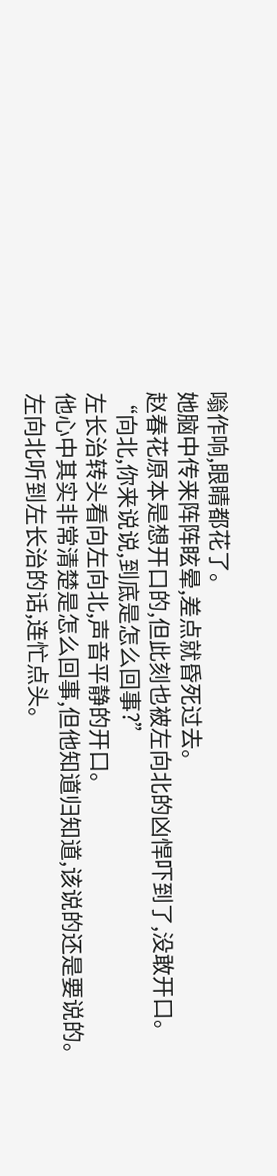嗡作响,眼睛都花了。
她脑中传来阵阵眩晕,差点就昏死过去。
赵春花原本是想开口的,但此刻也被左向北的凶悍吓到了,没敢开口。
“向北,你来说说,到底是怎么回事?”
左长治转头看向左向北,声音平静的开口。
他心中其实非常清楚是怎么回事,但他知道归知道,该说的还是要说的。
左向北听到左长治的话,连忙点头。